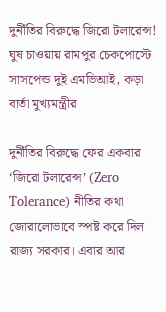দুর্নীতির বিরুদ্ধে জিরো টলারেন্স! ঘুষ চাওয়ায় রামপুর চেকপোস্টে সাসপেন্ড দুই এমভিআই, কড়া বার্তা মুখ্যমন্ত্রীর

দুর্নীতির বিরুদ্ধে ফের একবার ‘জিরো টলারেন্স’ (Zero Tolerance) নীতির কথা জোরালোভাবে স্পষ্ট করে দিল রাজ্য সরকার। এবার আর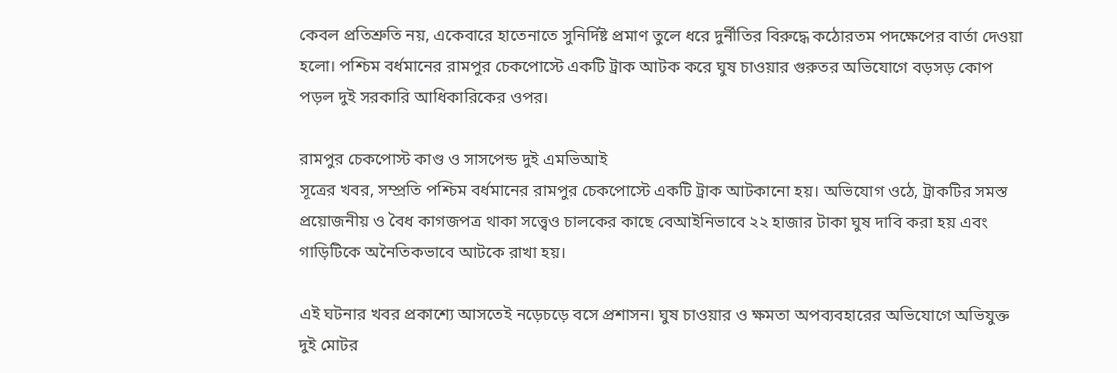কেবল প্রতিশ্রুতি নয়, একেবারে হাতেনাতে সুনির্দিষ্ট প্রমাণ তুলে ধরে দুর্নীতির বিরুদ্ধে কঠোরতম পদক্ষেপের বার্তা দেওয়া হলো। পশ্চিম বর্ধমানের রামপুর চেকপোস্টে একটি ট্রাক আটক করে ঘুষ চাওয়ার গুরুতর অভিযোগে বড়সড় কোপ পড়ল দুই সরকারি আধিকারিকের ওপর।

রামপুর চেকপোস্ট কাণ্ড ও সাসপেন্ড দুই এমভিআই
সূত্রের খবর, সম্প্রতি পশ্চিম বর্ধমানের রামপুর চেকপোস্টে একটি ট্রাক আটকানো হয়। অভিযোগ ওঠে, ট্রাকটির সমস্ত প্রয়োজনীয় ও বৈধ কাগজপত্র থাকা সত্ত্বেও চালকের কাছে বেআইনিভাবে ২২ হাজার টাকা ঘুষ দাবি করা হয় এবং গাড়িটিকে অনৈতিকভাবে আটকে রাখা হয়।

এই ঘটনার খবর প্রকাশ্যে আসতেই নড়েচড়ে বসে প্রশাসন। ঘুষ চাওয়ার ও ক্ষমতা অপব্যবহারের অভিযোগে অভিযুক্ত দুই মোটর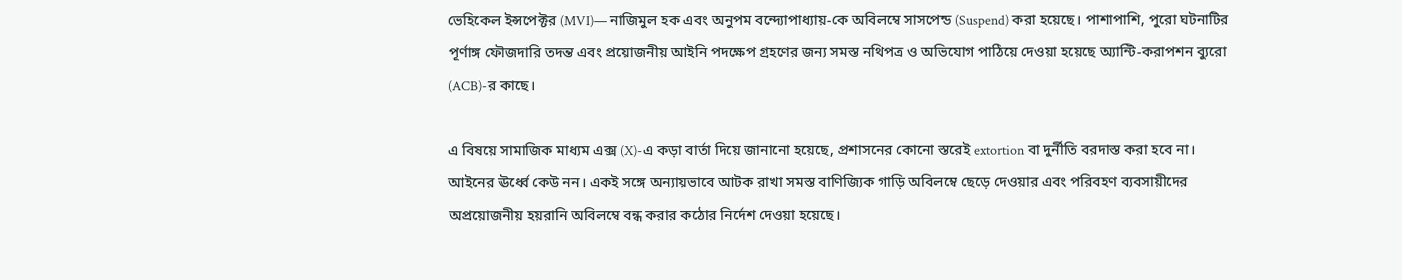ভেহিকেল ইন্সপেক্টর (MVI)— নাজিমুল হক এবং অনুপম বন্দ্যোপাধ্যায়-কে অবিলম্বে সাসপেন্ড (Suspend) করা হয়েছে। পাশাপাশি, পুরো ঘটনাটির পূর্ণাঙ্গ ফৌজদারি তদন্ত এবং প্রয়োজনীয় আইনি পদক্ষেপ গ্রহণের জন্য সমস্ত নথিপত্র ও অভিযোগ পাঠিয়ে দেওয়া হয়েছে অ্যান্টি-করাপশন ব্যুরো (ACB)-র কাছে।

এ বিষয়ে সামাজিক মাধ্যম এক্স (X)-এ কড়া বার্তা দিয়ে জানানো হয়েছে, প্রশাসনের কোনো স্তরেই extortion বা দুর্নীতি বরদাস্ত করা হবে না। আইনের ঊর্ধ্বে কেউ নন। একই সঙ্গে অন্যায়ভাবে আটক রাখা সমস্ত বাণিজ্যিক গাড়ি অবিলম্বে ছেড়ে দেওয়ার এবং পরিবহণ ব্যবসায়ীদের অপ্রয়োজনীয় হয়রানি অবিলম্বে বন্ধ করার কঠোর নির্দেশ দেওয়া হয়েছে।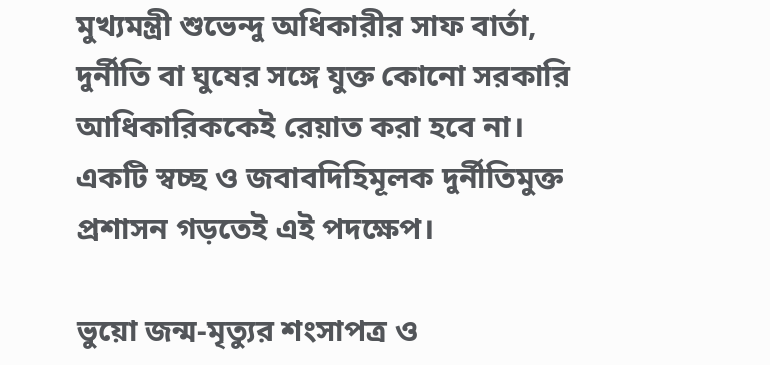মুখ্যমন্ত্রী শুভেন্দু অধিকারীর সাফ বার্তা, দুর্নীতি বা ঘুষের সঙ্গে যুক্ত কোনো সরকারি আধিকারিককেই রেয়াত করা হবে না। একটি স্বচ্ছ ও জবাবদিহিমূলক দুর্নীতিমুক্ত প্রশাসন গড়তেই এই পদক্ষেপ।

ভুয়ো জন্ম-মৃত্যুর শংসাপত্র ও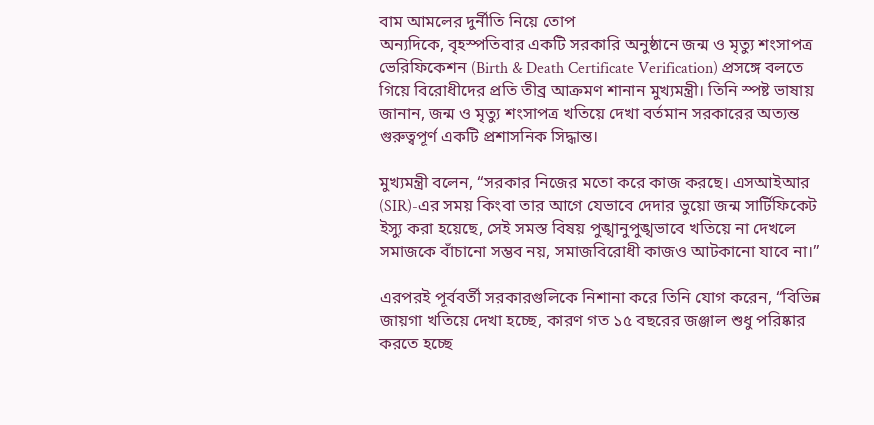বাম আমলের দুর্নীতি নিয়ে তোপ
অন্যদিকে, বৃহস্পতিবার একটি সরকারি অনুষ্ঠানে জন্ম ও মৃত্যু শংসাপত্র ভেরিফিকেশন (Birth & Death Certificate Verification) প্রসঙ্গে বলতে গিয়ে বিরোধীদের প্রতি তীব্র আক্রমণ শানান মুখ্যমন্ত্রী। তিনি স্পষ্ট ভাষায় জানান, জন্ম ও মৃত্যু শংসাপত্র খতিয়ে দেখা বর্তমান সরকারের অত্যন্ত গুরুত্বপূর্ণ একটি প্রশাসনিক সিদ্ধান্ত।

মুখ্যমন্ত্রী বলেন, “সরকার নিজের মতো করে কাজ করছে। এসআইআর (SIR)-এর সময় কিংবা তার আগে যেভাবে দেদার ভুয়ো জন্ম সার্টিফিকেট ইস্যু করা হয়েছে, সেই সমস্ত বিষয় পুঙ্খানুপুঙ্খভাবে খতিয়ে না দেখলে সমাজকে বাঁচানো সম্ভব নয়, সমাজবিরোধী কাজও আটকানো যাবে না।”

এরপরই পূর্ববর্তী সরকারগুলিকে নিশানা করে তিনি যোগ করেন, “বিভিন্ন জায়গা খতিয়ে দেখা হচ্ছে, কারণ গত ১৫ বছরের জঞ্জাল শুধু পরিষ্কার করতে হচ্ছে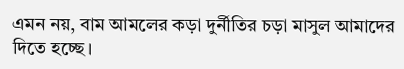এমন নয়, বাম আমলের কড়া দুর্নীতির চড়া মাসুল আমাদের দিতে হচ্ছে।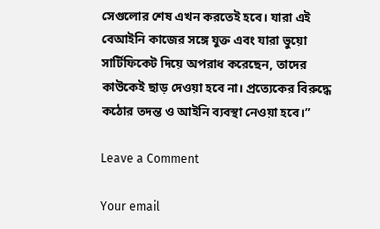সেগুলোর শেষ এখন করতেই হবে। যারা এই বেআইনি কাজের সঙ্গে যুক্ত এবং যারা ভুয়ো সার্টিফিকেট দিয়ে অপরাধ করেছেন, তাদের কাউকেই ছাড় দেওয়া হবে না। প্রত্যেকের বিরুদ্ধে কঠোর তদন্ত ও আইনি ব্যবস্থা নেওয়া হবে।”

Leave a Comment

Your email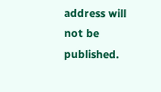address will not be published.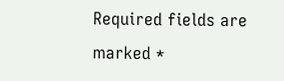Required fields are marked *